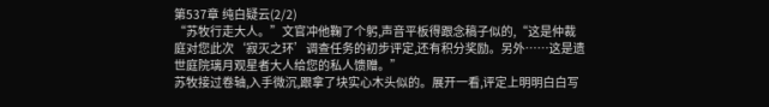第537章 纯白疑云(2/2)
“苏牧行走大人。”文官冲他鞠了个躬,声音平板得跟念稿子似的,“这是仲裁庭对您此次‘寂灭之环’调查任务的初步评定,还有积分奖励。另外……这是遗世庭院璃月观星者大人给您的私人馈赠。”
苏牧接过卷轴,入手微沉,跟拿了块实心木头似的。展开一看,评定上明明白白写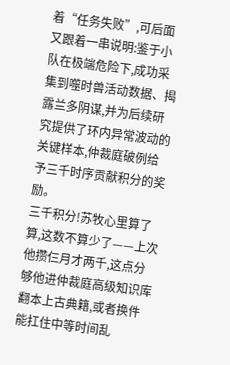着“任务失败”,可后面又跟着一串说明:鉴于小队在极端危险下,成功采集到噬时兽活动数据、揭露兰多阴谋,并为后续研究提供了环内异常波动的关键样本,仲裁庭破例给予三千时序贡献积分的奖励。
三千积分!苏牧心里算了算,这数不算少了——上次他攒仨月才两千,这点分够他进仲裁庭高级知识库翻本上古典籍,或者换件能扛住中等时间乱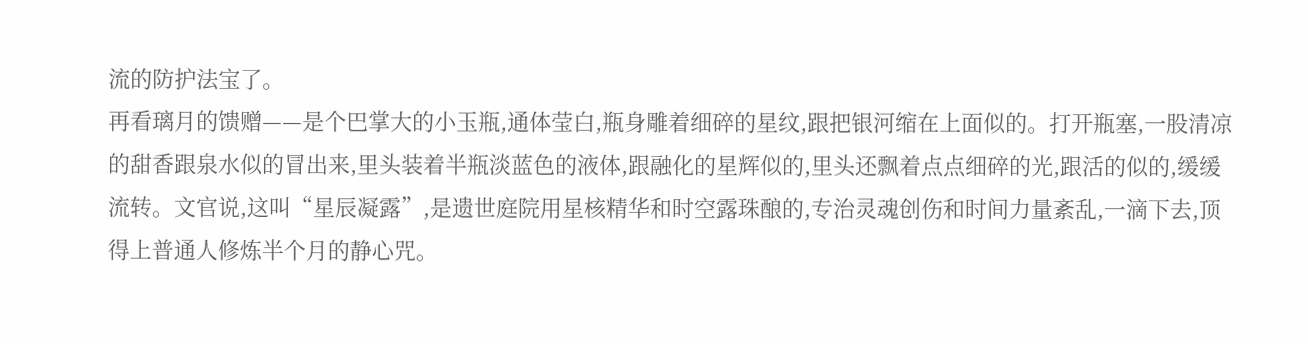流的防护法宝了。
再看璃月的馈赠——是个巴掌大的小玉瓶,通体莹白,瓶身雕着细碎的星纹,跟把银河缩在上面似的。打开瓶塞,一股清凉的甜香跟泉水似的冒出来,里头装着半瓶淡蓝色的液体,跟融化的星辉似的,里头还飘着点点细碎的光,跟活的似的,缓缓流转。文官说,这叫“星辰凝露”,是遗世庭院用星核精华和时空露珠酿的,专治灵魂创伤和时间力量紊乱,一滴下去,顶得上普通人修炼半个月的静心咒。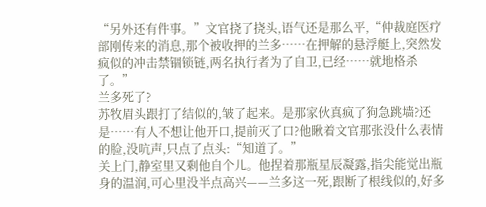“另外还有件事。”文官挠了挠头,语气还是那么平,“仲裁庭医疗部刚传来的消息,那个被收押的兰多……在押解的悬浮艇上,突然发疯似的冲击禁锢锁链,两名执行者为了自卫,已经……就地格杀了。”
兰多死了?
苏牧眉头跟打了结似的,皱了起来。是那家伙真疯了狗急跳墙?还是……有人不想让他开口,提前灭了口?他瞅着文官那张没什么表情的脸,没吭声,只点了点头:“知道了。”
关上门,静室里又剩他自个儿。他捏着那瓶星辰凝露,指尖能觉出瓶身的温润,可心里没半点高兴——兰多这一死,跟断了根线似的,好多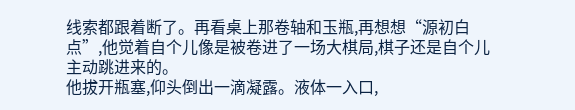线索都跟着断了。再看桌上那卷轴和玉瓶,再想想“源初白点”,他觉着自个儿像是被卷进了一场大棋局,棋子还是自个儿主动跳进来的。
他拔开瓶塞,仰头倒出一滴凝露。液体一入口,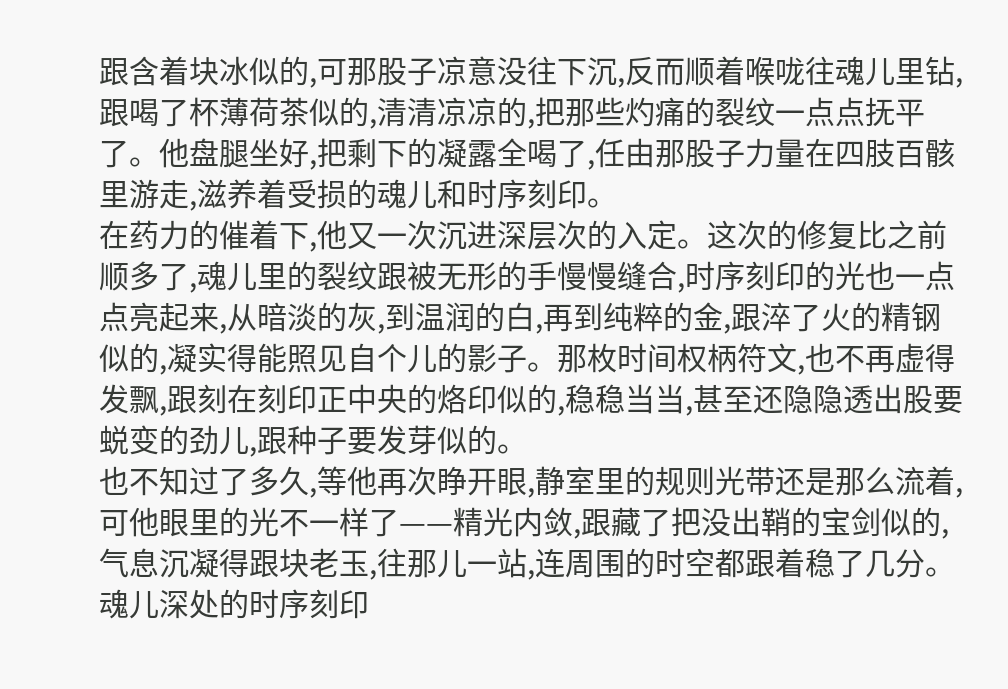跟含着块冰似的,可那股子凉意没往下沉,反而顺着喉咙往魂儿里钻,跟喝了杯薄荷茶似的,清清凉凉的,把那些灼痛的裂纹一点点抚平了。他盘腿坐好,把剩下的凝露全喝了,任由那股子力量在四肢百骸里游走,滋养着受损的魂儿和时序刻印。
在药力的催着下,他又一次沉进深层次的入定。这次的修复比之前顺多了,魂儿里的裂纹跟被无形的手慢慢缝合,时序刻印的光也一点点亮起来,从暗淡的灰,到温润的白,再到纯粹的金,跟淬了火的精钢似的,凝实得能照见自个儿的影子。那枚时间权柄符文,也不再虚得发飘,跟刻在刻印正中央的烙印似的,稳稳当当,甚至还隐隐透出股要蜕变的劲儿,跟种子要发芽似的。
也不知过了多久,等他再次睁开眼,静室里的规则光带还是那么流着,可他眼里的光不一样了——精光内敛,跟藏了把没出鞘的宝剑似的,气息沉凝得跟块老玉,往那儿一站,连周围的时空都跟着稳了几分。魂儿深处的时序刻印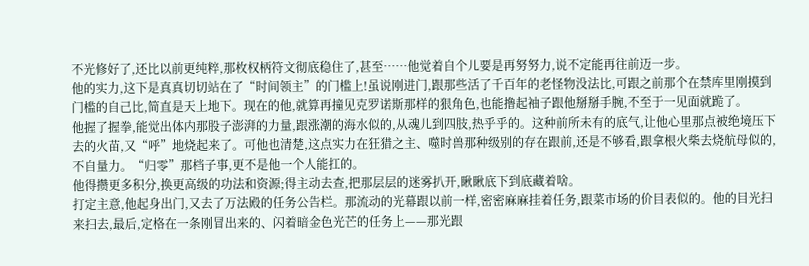不光修好了,还比以前更纯粹,那枚权柄符文彻底稳住了,甚至……他觉着自个儿要是再努努力,说不定能再往前迈一步。
他的实力,这下是真真切切站在了“时间领主”的门槛上!虽说刚进门,跟那些活了千百年的老怪物没法比,可跟之前那个在禁库里刚摸到门槛的自己比,简直是天上地下。现在的他,就算再撞见克罗诺斯那样的狠角色,也能撸起袖子跟他掰掰手腕,不至于一见面就跪了。
他握了握拳,能觉出体内那股子澎湃的力量,跟涨潮的海水似的,从魂儿到四肢,热乎乎的。这种前所未有的底气,让他心里那点被绝境压下去的火苗,又“呼”地烧起来了。可他也清楚,这点实力在狂猎之主、噬时兽那种级别的存在跟前,还是不够看,跟拿根火柴去烧航母似的,不自量力。“归零”那档子事,更不是他一个人能扛的。
他得攒更多积分,换更高级的功法和资源;得主动去查,把那层层的迷雾扒开,瞅瞅底下到底藏着啥。
打定主意,他起身出门,又去了万法殿的任务公告栏。那流动的光幕跟以前一样,密密麻麻挂着任务,跟菜市场的价目表似的。他的目光扫来扫去,最后,定格在一条刚冒出来的、闪着暗金色光芒的任务上——那光跟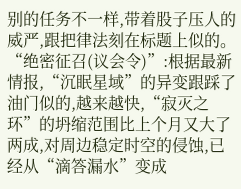别的任务不一样,带着股子压人的威严,跟把律法刻在标题上似的。
“绝密征召(议会令)”:根据最新情报,“沉眠星域”的异变跟踩了油门似的,越来越快,“寂灭之环”的坍缩范围比上个月又大了两成,对周边稳定时空的侵蚀,已经从“滴答漏水”变成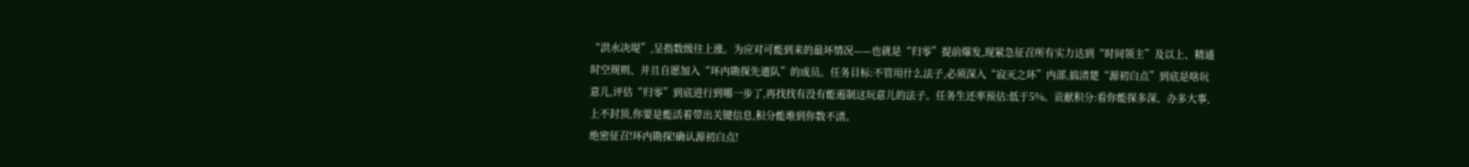“洪水决堤”,呈指数级往上涨。为应对可能到来的最坏情况——也就是“归零”提前爆发,现紧急征召所有实力达到“时间领主”及以上、精通时空规则、并且自愿加入“环内勘探先遣队”的成员。任务目标:不管用什么法子,必须深入“寂灭之环”内部,搞清楚“源初白点”到底是啥玩意儿,评估“归零”到底进行到哪一步了,再找找有没有能遏制这玩意儿的法子。任务生还率预估:低于5%。贡献积分:看你能探多深、办多大事,上不封顶,你要是能活着带出关键信息,积分能堆到你数不清。
绝密征召!环内勘探!确认源初白点!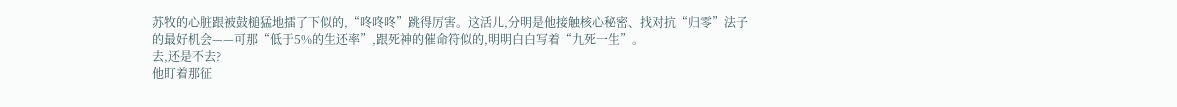苏牧的心脏跟被鼓槌猛地擂了下似的,“咚咚咚”跳得厉害。这活儿,分明是他接触核心秘密、找对抗“归零”法子的最好机会——可那“低于5%的生还率”,跟死神的催命符似的,明明白白写着“九死一生”。
去,还是不去?
他盯着那征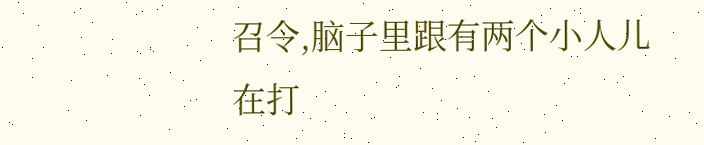召令,脑子里跟有两个小人儿在打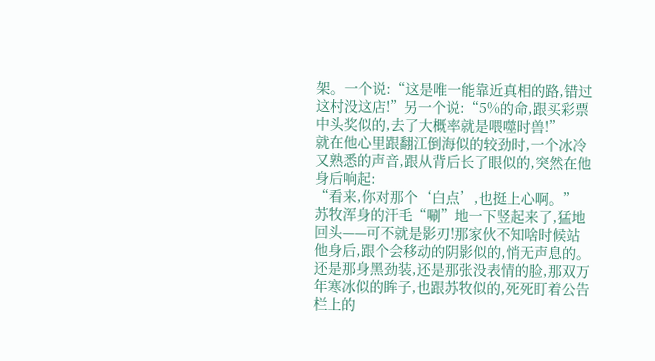架。一个说:“这是唯一能靠近真相的路,错过这村没这店!”另一个说:“5%的命,跟买彩票中头奖似的,去了大概率就是喂噬时兽!”
就在他心里跟翻江倒海似的较劲时,一个冰冷又熟悉的声音,跟从背后长了眼似的,突然在他身后响起:
“看来,你对那个‘白点’,也挺上心啊。”
苏牧浑身的汗毛“唰”地一下竖起来了,猛地回头——可不就是影刃!那家伙不知啥时候站他身后,跟个会移动的阴影似的,悄无声息的。还是那身黑劲装,还是那张没表情的脸,那双万年寒冰似的眸子,也跟苏牧似的,死死盯着公告栏上的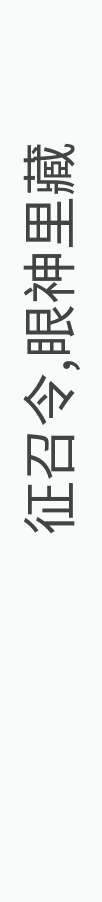征召令,眼神里藏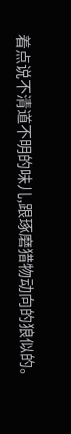着点说不清道不明的味儿,跟琢磨猎物动向的狼似的。